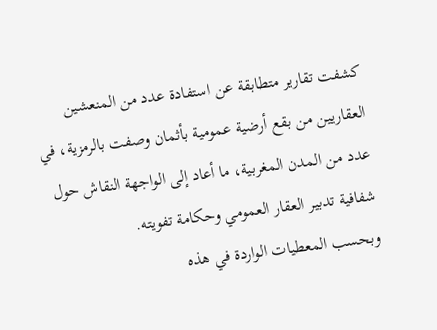كشفت تقارير متطابقة عن استفادة عدد من المنعشين العقاريين من بقع أرضية عمومية بأثمان وصفت بالرمزية، في عدد من المدن المغربية، ما أعاد إلى الواجهة النقاش حول شفافية تدبير العقار العمومي وحكامة تفويته.
وبحسب المعطيات الواردة في هذه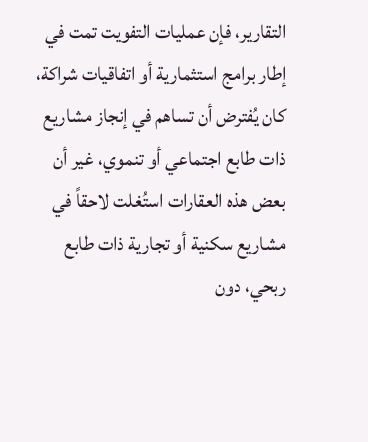التقارير، فإن عمليات التفويت تمت في إطار برامج استثمارية أو اتفاقيات شراكة، كان يُفترض أن تساهم في إنجاز مشاريع ذات طابع اجتماعي أو تنموي، غير أن بعض هذه العقارات استُغلت لاحقاً في مشاريع سكنية أو تجارية ذات طابع ربحي، دون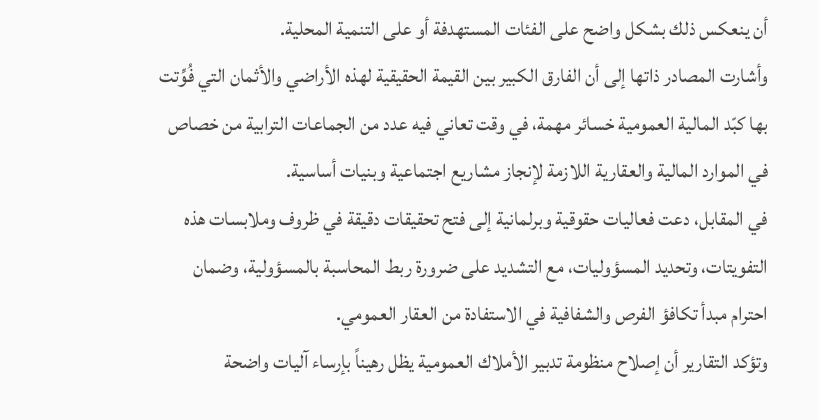أن ينعكس ذلك بشكل واضح على الفئات المستهدفة أو على التنمية المحلية.
وأشارت المصادر ذاتها إلى أن الفارق الكبير بين القيمة الحقيقية لهذه الأراضي والأثمان التي فُوِّتت بها كبّد المالية العمومية خسائر مهمة، في وقت تعاني فيه عدد من الجماعات الترابية من خصاص في الموارد المالية والعقارية اللازمة لإنجاز مشاريع اجتماعية وبنيات أساسية.
في المقابل، دعت فعاليات حقوقية وبرلمانية إلى فتح تحقيقات دقيقة في ظروف وملابسات هذه التفويتات، وتحديد المسؤوليات، مع التشديد على ضرورة ربط المحاسبة بالمسؤولية، وضمان احترام مبدأ تكافؤ الفرص والشفافية في الاستفادة من العقار العمومي.
وتؤكد التقارير أن إصلاح منظومة تدبير الأملاك العمومية يظل رهيناً بإرساء آليات واضحة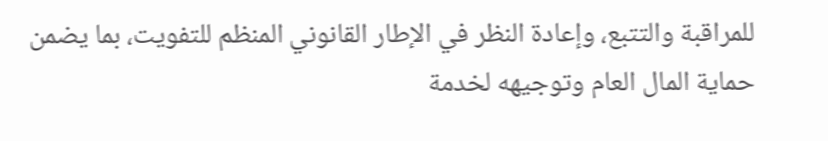للمراقبة والتتبع، وإعادة النظر في الإطار القانوني المنظم للتفويت، بما يضمن حماية المال العام وتوجيهه لخدمة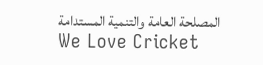المصلحة العامة والتنمية المستدامة
We Love Cricket